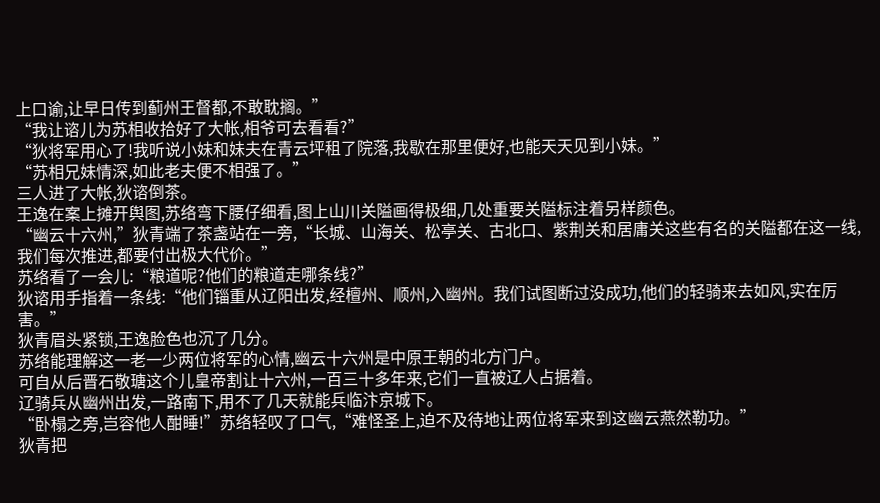上口谕,让早日传到蓟州王督都,不敢耽搁。”
“我让谘儿为苏相收拾好了大帐,相爷可去看看?”
“狄将军用心了!我听说小妹和妹夫在青云坪租了院落,我歇在那里便好,也能天天见到小妹。”
“苏相兄妹情深,如此老夫便不相强了。”
三人进了大帐,狄谘倒茶。
王逸在案上摊开舆图,苏络弯下腰仔细看,图上山川关隘画得极细,几处重要关隘标注着另样颜色。
“幽云十六州,”狄青端了茶盏站在一旁,“长城、山海关、松亭关、古北口、紫荆关和居庸关这些有名的关隘都在这一线,我们每次推进,都要付出极大代价。”
苏络看了一会儿:“粮道呢?他们的粮道走哪条线?”
狄谘用手指着一条线:“他们锱重从辽阳出发,经檀州、顺州,入幽州。我们试图断过没成功,他们的轻骑来去如风,实在厉害。”
狄青眉头紧锁,王逸脸色也沉了几分。
苏络能理解这一老一少两位将军的心情,幽云十六州是中原王朝的北方门户。
可自从后晋石敬瑭这个儿皇帝割让十六州,一百三十多年来,它们一直被辽人占据着。
辽骑兵从幽州出发,一路南下,用不了几天就能兵临汴京城下。
“卧榻之旁,岂容他人酣睡!”苏络轻叹了口气,“难怪圣上,迫不及待地让两位将军来到这幽云燕然勒功。”
狄青把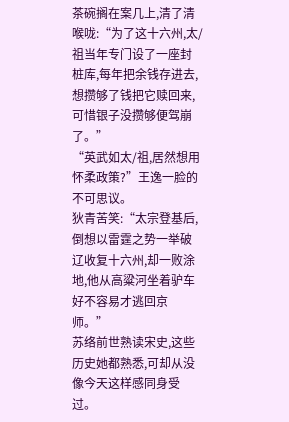茶碗搁在案几上,清了清喉咙:“为了这十六州,太/祖当年专门设了一座封桩库,每年把余钱存进去,想攒够了钱把它赎回来,可惜银子没攒够便驾崩了。”
“英武如太/祖,居然想用怀柔政策?”王逸一脸的不可思议。
狄青苦笑:“太宗登基后,倒想以雷霆之势一举破辽收复十六州,却一败涂地,他从高粱河坐着驴车好不容易才逃回京师。”
苏络前世熟读宋史,这些历史她都熟悉,可却从没像今天这样感同身受过。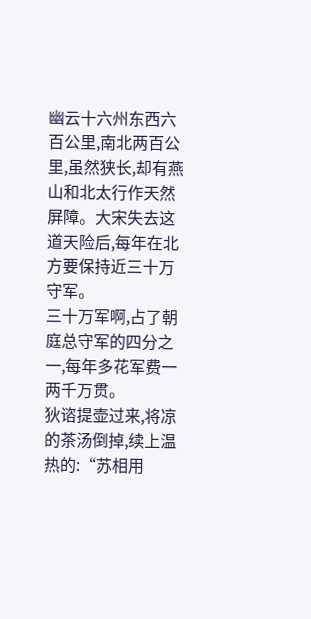幽云十六州东西六百公里,南北两百公里,虽然狭长,却有燕山和北太行作天然屏障。大宋失去这道天险后,每年在北方要保持近三十万守军。
三十万军啊,占了朝庭总守军的四分之一,每年多花军费一两千万贯。
狄谘提壶过来,将凉的茶汤倒掉,续上温热的:“苏相用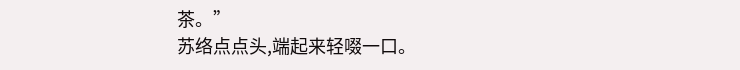茶。”
苏络点点头,端起来轻啜一口。